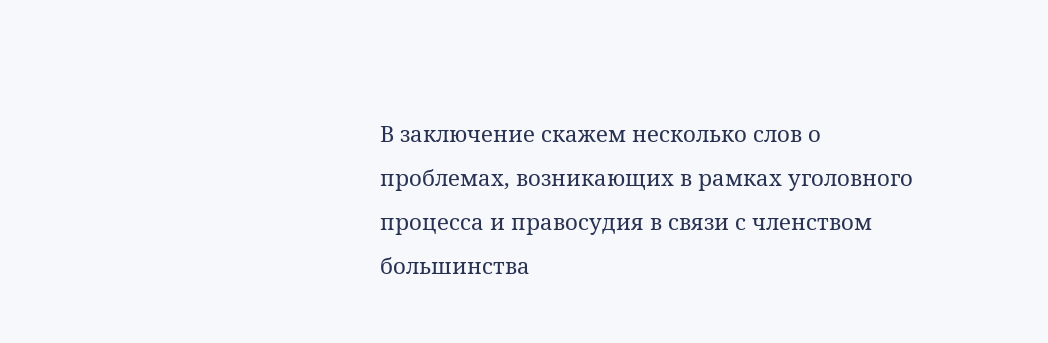В заключение скажем несколько слов о проблемах, возникающих в рамках уголовного процесса и правосудия в связи с членством большинства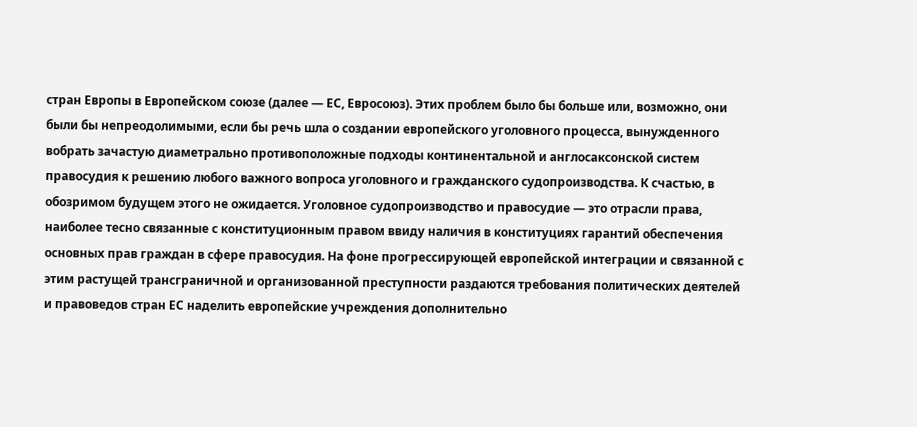стран Европы в Европейском союзе (далее — ЕС, Евросоюз). Этих проблем было бы больше или, возможно, они были бы непреодолимыми, если бы речь шла о создании европейского уголовного процесса, вынужденного вобрать зачастую диаметрально противоположные подходы континентальной и англосаксонской систем правосудия к решению любого важного вопроса уголовного и гражданского судопроизводства. К счастью, в обозримом будущем этого не ожидается. Уголовное судопроизводство и правосудие — это отрасли права, наиболее тесно связанные с конституционным правом ввиду наличия в конституциях гарантий обеспечения основных прав граждан в сфере правосудия. На фоне прогрессирующей европейской интеграции и связанной с этим растущей трансграничной и организованной преступности раздаются требования политических деятелей и правоведов стран ЕС наделить европейские учреждения дополнительно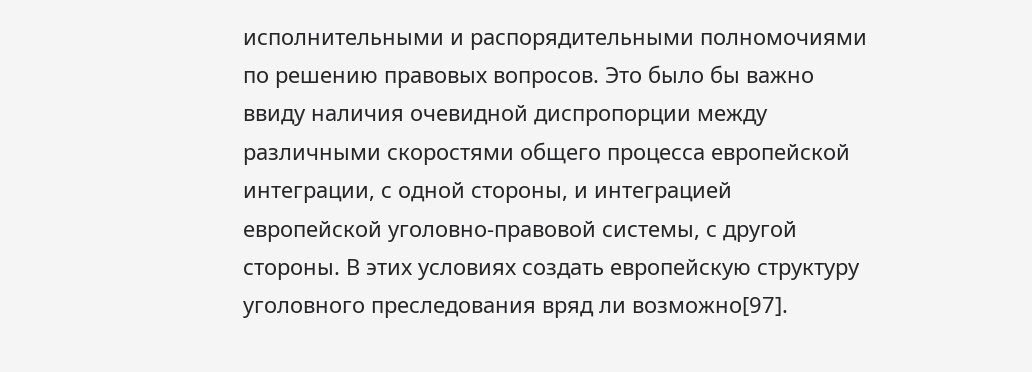исполнительными и распорядительными полномочиями по решению правовых вопросов. Это было бы важно ввиду наличия очевидной диспропорции между различными скоростями общего процесса европейской интеграции, с одной стороны, и интеграцией европейской уголовно-правовой системы, с другой стороны. В этих условиях создать европейскую структуру уголовного преследования вряд ли возможно[97].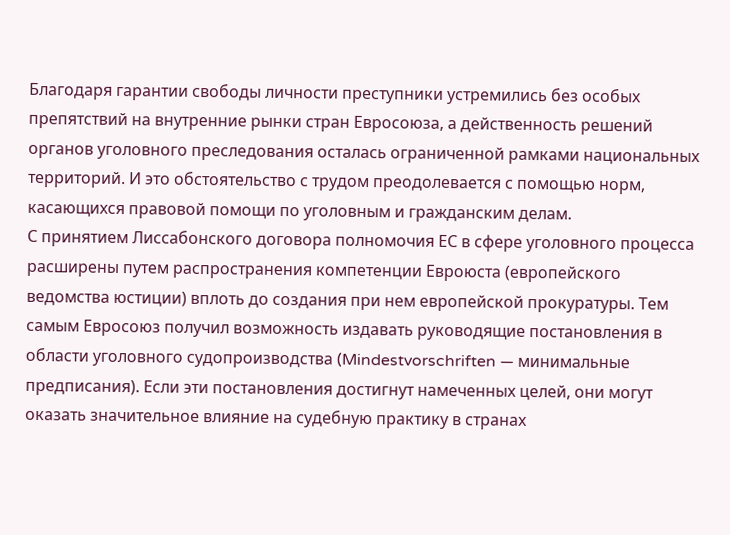Благодаря гарантии свободы личности преступники устремились без особых препятствий на внутренние рынки стран Евросоюза, а действенность решений органов уголовного преследования осталась ограниченной рамками национальных территорий. И это обстоятельство с трудом преодолевается с помощью норм, касающихся правовой помощи по уголовным и гражданским делам.
С принятием Лиссабонского договора полномочия ЕС в сфере уголовного процесса расширены путем распространения компетенции Евроюста (европейского ведомства юстиции) вплоть до создания при нем европейской прокуратуры. Тем самым Евросоюз получил возможность издавать руководящие постановления в области уголовного судопроизводства (Mindestvorschriften — минимальные предписания). Если эти постановления достигнут намеченных целей, они могут оказать значительное влияние на судебную практику в странах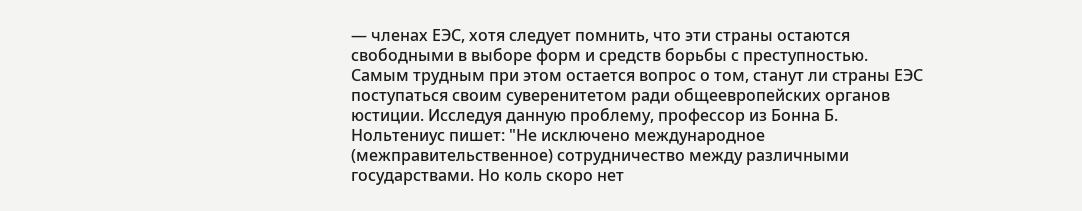— членах ЕЭС, хотя следует помнить, что эти страны остаются свободными в выборе форм и средств борьбы с преступностью.
Самым трудным при этом остается вопрос о том, станут ли страны ЕЭС поступаться своим суверенитетом ради общеевропейских органов юстиции. Исследуя данную проблему, профессор из Бонна Б. Нольтениус пишет: "Не исключено международное (межправительственное) сотрудничество между различными государствами. Но коль скоро нет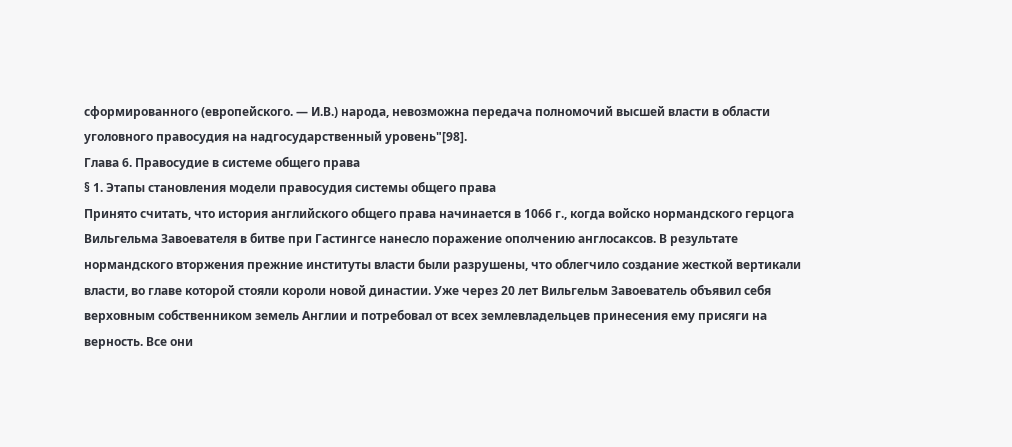сформированного (европейского. — И.В.) народа, невозможна передача полномочий высшей власти в области уголовного правосудия на надгосударственный уровень"[98].
Глава 6. Правосудие в системе общего права
§ 1. Этапы становления модели правосудия системы общего права
Принято считать, что история английского общего права начинается в 1066 г., когда войско нормандского герцога Вильгельма Завоевателя в битве при Гастингсе нанесло поражение ополчению англосаксов. В результате нормандского вторжения прежние институты власти были разрушены, что облегчило создание жесткой вертикали власти, во главе которой стояли короли новой династии. Уже через 20 лет Вильгельм Завоеватель объявил себя верховным собственником земель Англии и потребовал от всех землевладельцев принесения ему присяги на верность. Все они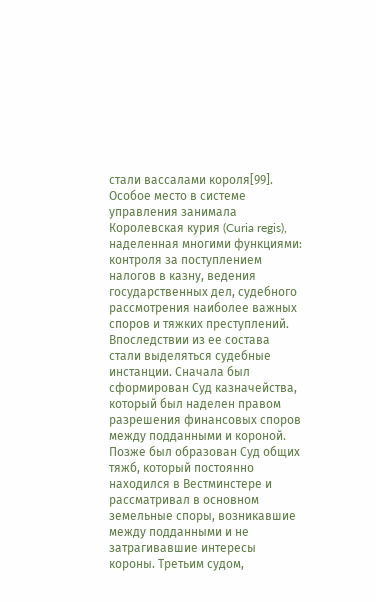стали вассалами короля[99].
Особое место в системе управления занимала Королевская курия (Curia regis), наделенная многими функциями: контроля за поступлением налогов в казну, ведения государственных дел, судебного рассмотрения наиболее важных споров и тяжких преступлений.
Впоследствии из ее состава стали выделяться судебные инстанции. Сначала был сформирован Суд казначейства, который был наделен правом разрешения финансовых споров между подданными и короной. Позже был образован Суд общих тяжб, который постоянно находился в Вестминстере и рассматривал в основном земельные споры, возникавшие между подданными и не затрагивавшие интересы короны. Третьим судом,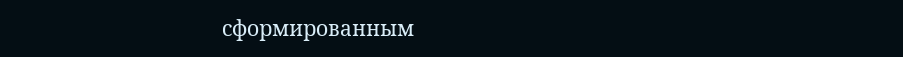сформированным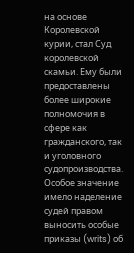на основе Королевской курии, стал Суд королевской скамьи. Ему были предоставлены более широкие полномочия в сфере как гражданского, так и уголовного судопроизводства.
Особое значение имело наделение судей правом выносить особые приказы (writs) об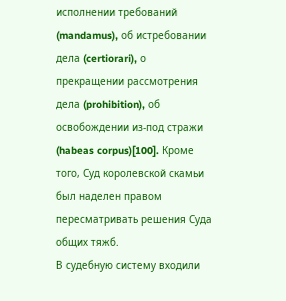исполнении требований (mandamus), об истребовании дела (certiorari), о прекращении рассмотрения дела (prohibition), об освобождении из-под стражи (habeas corpus)[100]. Кроме того, Суд королевской скамьи был наделен правом пересматривать решения Суда общих тяжб.
В судебную систему входили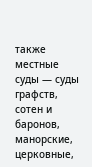также местные суды — суды графств, сотен и баронов, манорские, церковные,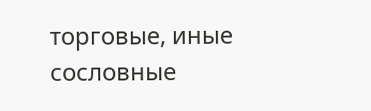торговые, иные сословные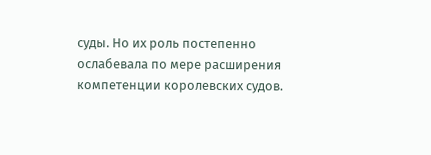суды. Но их роль постепенно ослабевала по мере расширения компетенции королевских судов.